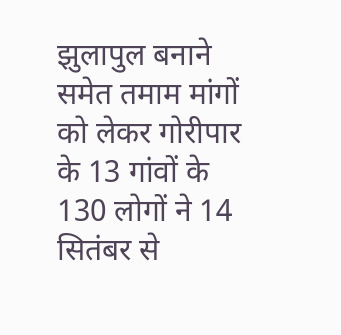झुलापुल बनाने समेत तमाम मांगों को लेकर गोरीपार के 13 गांवों के 130 लोगों ने 14 सितंबर से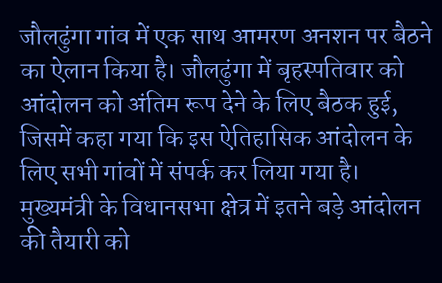जौलढुंगा गांव में एक साथ आमरण अनशन पर बैठने का ऐलान किया है। जौलढुंगा में बृहस्पतिवार को आंदोलन को अंतिम रूप देने के लिए बैठक हुई, जिसमें कहा गया कि इस ऐतिहासिक आंदोलन के लिए सभी गांवों में संपर्क कर लिया गया है। मुख्यमंत्री के विधानसभा क्षेत्र में इतने बड़े आंदोलन की तैयारी को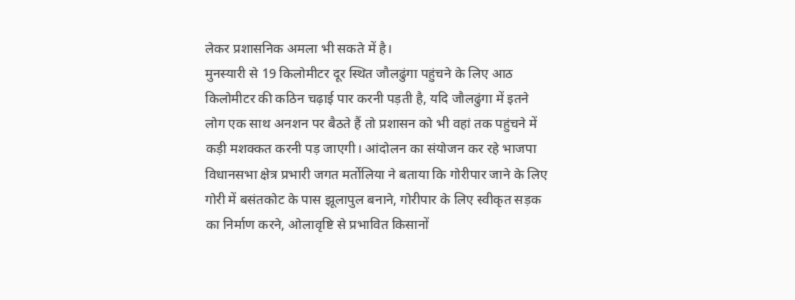लेकर प्रशासनिक अमला भी सकते में है।
मुनस्यारी से 19 किलोमीटर दूर स्थित जौलढुंगा पहुंचने के लिए आठ किलोमीटर की कठिन चढ़ाई पार करनी पड़ती है, यदि जौलढुंगा में इतने लोग एक साथ अनशन पर बैठते हैं तो प्रशासन को भी वहां तक पहुंचने में कड़ी मशक्कत करनी पड़ जाएगी। आंदोलन का संयोजन कर रहे भाजपा विधानसभा क्षेत्र प्रभारी जगत मर्तोलिया ने बताया कि गोरीपार जाने के लिए गोरी में बसंतकोट के पास झूलापुल बनाने, गोरीपार के लिए स्वीकृत सड़क का निर्माण करने, ओलावृष्टि से प्रभावित किसानों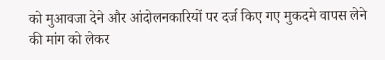को मुआवजा देने और आंदोलनकारियों पर दर्ज किए गए मुकदमे वापस लेने की मांग को लेकर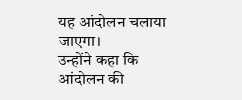यह आंदोलन चलाया जाएगा।
उन्होंने कहा कि आंदोलन की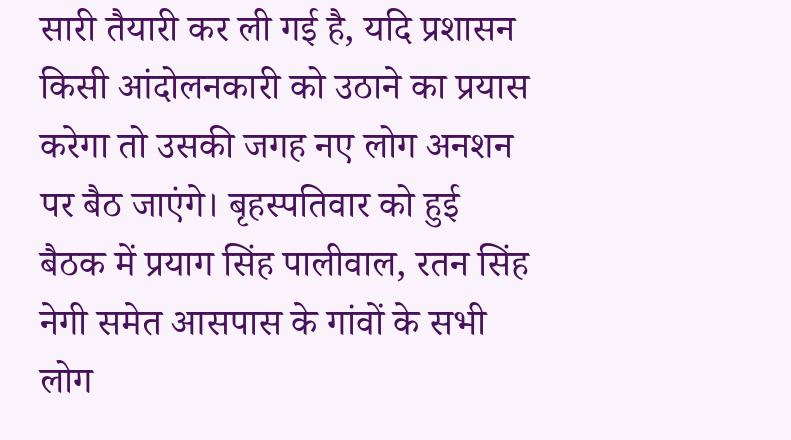सारी तैयारी कर ली गई है, यदि प्रशासन किसी आंदोलनकारी को उठाने का प्रयास करेगा तो उसकी जगह नए लोग अनशन पर बैठ जाएंगे। बृहस्पतिवार को हुई बैठक में प्रयाग सिंह पालीवाल, रतन सिंह नेगी समेत आसपास के गांवों के सभी लोग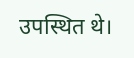उपस्थित थे।